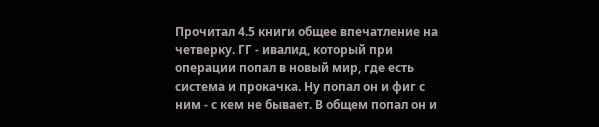Прочитал 4.5 книги общее впечатление на четверку. ГГ - ивалид, который при операции попал в новый мир, где есть система и прокачка. Ну попал он и фиг с ним - с кем не бывает. В общем попал он и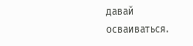давай осваиваться.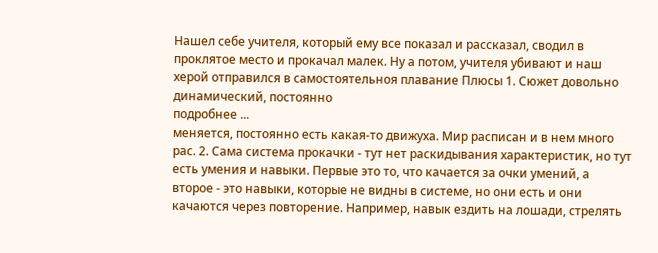Нашел себе учителя, который ему все показал и рассказал, сводил в проклятое место и прокачал малек. Ну а потом, учителя убивают и наш херой отправился в самостоятельноя плавание Плюсы 1. Сюжет довольно динамический, постоянно
подробнее ...
меняется, постоянно есть какая-то движуха. Мир расписан и в нем много рас. 2. Сама система прокачки - тут нет раскидывания характеристик, но тут есть умения и навыки. Первые это то, что качается за очки умений, а второе - это навыки, которые не видны в системе, но они есть и они качаются через повторение. Например, навык ездить на лошади, стрелять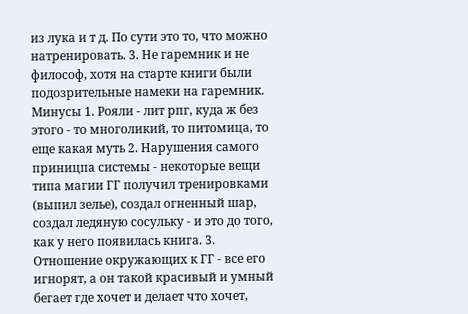из лука и т д. По сути это то, что можно натренировать. 3. Не гаремник и не философ, хотя на старте книги были подозрительные намеки на гаремник. Минусы 1. Рояли - лит рпг, куда ж без этого - то многоликий, то питомица, то еще какая муть 2. Нарушения самого приницпа системы - некоторые вещи типа магии ГГ получил тренировками (выпил зелье), создал огненный шар, создал ледяную сосульку - и это до того, как у него появилась книга. 3. Отношение окружающих к ГГ - все его игнорят, а он такой красивый и умный бегает где хочет и делает что хочет,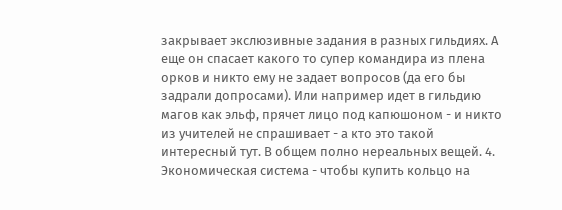закрывает экслюзивные задания в разных гильдиях. А еще он спасает какого то супер командира из плена орков и никто ему не задает вопросов (да его бы задрали допросами). Или например идет в гильдию магов как эльф, прячет лицо под капюшоном - и никто из учителей не спрашивает - а кто это такой интересный тут. В общем полно нереальных вещей. 4. Экономическая система - чтобы купить кольцо на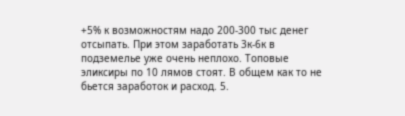+5% к возможностям надо 200-300 тыс денег отсыпать. При этом заработать 3к-6к в подземелье уже очень неплохо. Топовые эликсиры по 10 лямов стоят. В общем как то не бьется заработок и расход. 5.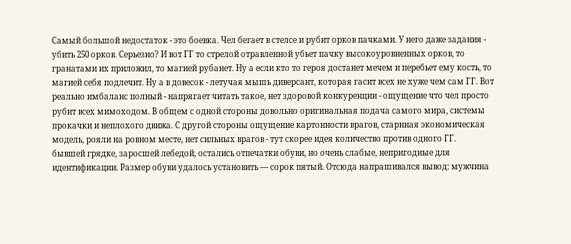Самый большой недостаток - это боевка. Чел бегает в стелсе и рубит орков пачками. У него даже задания - убить 250 орков. Серьезно? И вот ГГ то стрелой отравленной убьет пачку высокоуровненных орков, то гранатами их приложил, то магией рубанет. Ну а если кто то героя достанет мечем и перебьет ему кость, то магией себя подлечит. Ну а в довесок - летучая мышь диверсант, которая гасит всех не хуже чем сам ГГ. Вот реально имбаланс полный - напрягает читать такое, нет здоровой конкуренции - ощущение что чел просто рубит всех мимоходом. В общем с одной стороны довольно оригинальная подача самого мира, системы прокачки и неплохого движа. С другой стороны ощущение картонности врагов, старнная экономическая модель, рояли на ровном месте, нет сильных врагов - тут скорее идея количество против одного ГГ.
бывшей грядке, заросшей лебедой, остались отпечатки обуви, но очень слабые, непригодные для идентификации. Размер обуви удалось установить — сорок пятый. Отсюда напрашивался вывод: мужчина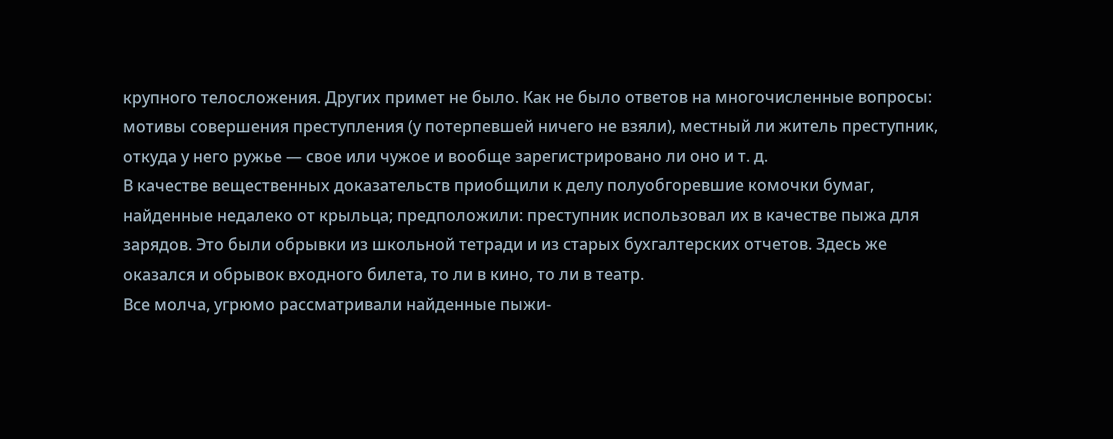крупного телосложения. Других примет не было. Как не было ответов на многочисленные вопросы: мотивы совершения преступления (у потерпевшей ничего не взяли), местный ли житель преступник, откуда у него ружье — свое или чужое и вообще зарегистрировано ли оно и т. д.
В качестве вещественных доказательств приобщили к делу полуобгоревшие комочки бумаг, найденные недалеко от крыльца; предположили: преступник использовал их в качестве пыжа для зарядов. Это были обрывки из школьной тетради и из старых бухгалтерских отчетов. Здесь же оказался и обрывок входного билета, то ли в кино, то ли в театр.
Все молча, угрюмо рассматривали найденные пыжи-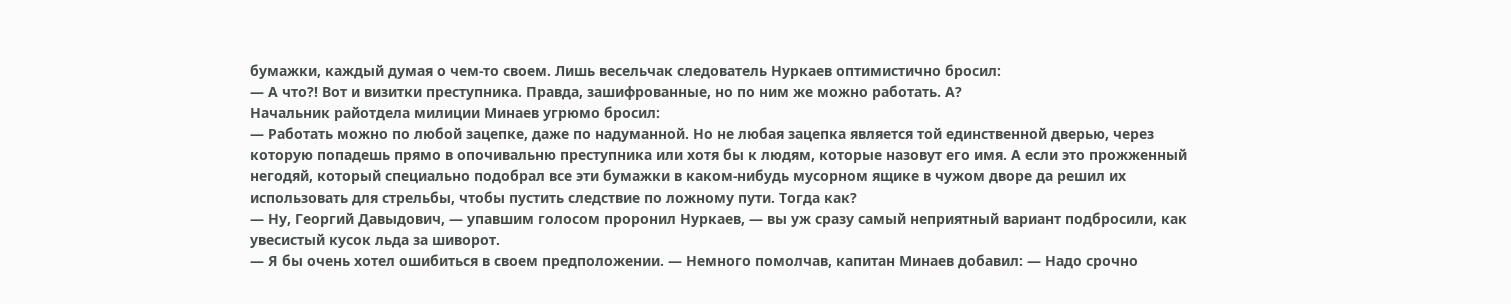бумажки, каждый думая о чем-то своем. Лишь весельчак следователь Нуркаев оптимистично бросил:
— А что?! Вот и визитки преступника. Правда, зашифрованные, но по ним же можно работать. А?
Начальник райотдела милиции Минаев угрюмо бросил:
— Работать можно по любой зацепке, даже по надуманной. Но не любая зацепка является той единственной дверью, через которую попадешь прямо в опочивальню преступника или хотя бы к людям, которые назовут его имя. А если это прожженный негодяй, который специально подобрал все эти бумажки в каком-нибудь мусорном ящике в чужом дворе да решил их использовать для стрельбы, чтобы пустить следствие по ложному пути. Тогда как?
— Ну, Георгий Давыдович, — упавшим голосом проронил Нуркаев, — вы уж сразу самый неприятный вариант подбросили, как увесистый кусок льда за шиворот.
— Я бы очень хотел ошибиться в своем предположении. — Немного помолчав, капитан Минаев добавил: — Надо срочно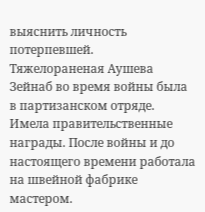выяснить личность потерпевшей.
Тяжелораненая Аушева Зейнаб во время войны была в партизанском отряде. Имела правительственные награды. После войны и до настоящего времени работала на швейной фабрике мастером.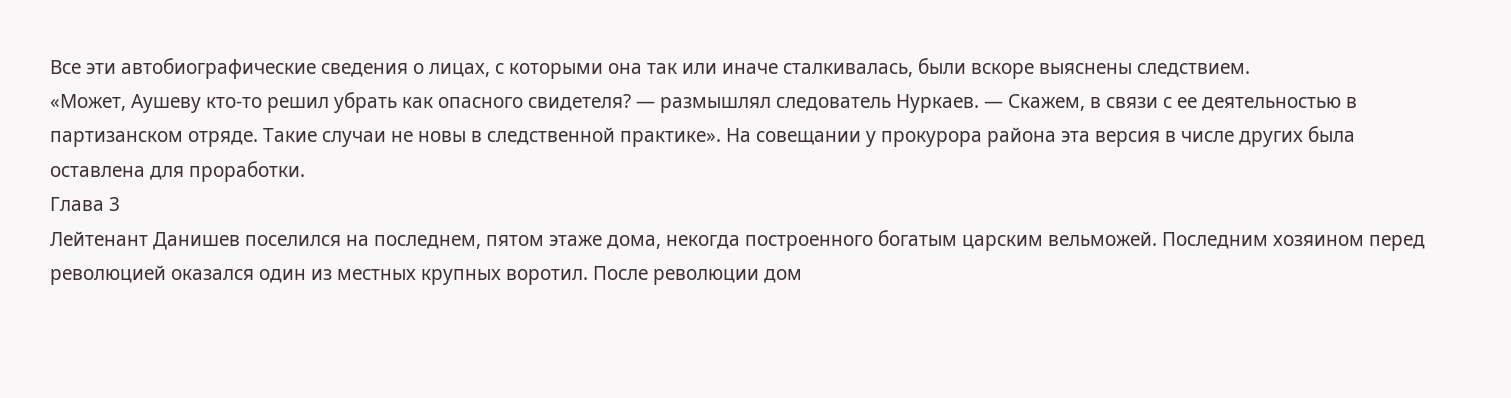Все эти автобиографические сведения о лицах, с которыми она так или иначе сталкивалась, были вскоре выяснены следствием.
«Может, Аушеву кто-то решил убрать как опасного свидетеля? — размышлял следователь Нуркаев. — Скажем, в связи с ее деятельностью в партизанском отряде. Такие случаи не новы в следственной практике». На совещании у прокурора района эта версия в числе других была оставлена для проработки.
Глава 3
Лейтенант Данишев поселился на последнем, пятом этаже дома, некогда построенного богатым царским вельможей. Последним хозяином перед революцией оказался один из местных крупных воротил. После революции дом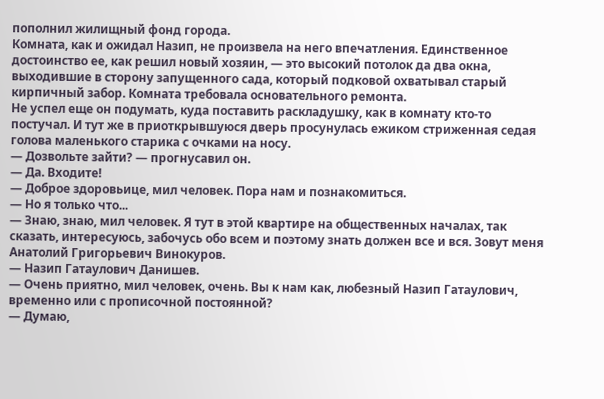пополнил жилищный фонд города.
Комната, как и ожидал Назип, не произвела на него впечатления. Единственное достоинство ее, как решил новый хозяин, — это высокий потолок да два окна, выходившие в сторону запущенного сада, который подковой охватывал старый кирпичный забор. Комната требовала основательного ремонта.
Не успел еще он подумать, куда поставить раскладушку, как в комнату кто-то постучал. И тут же в приоткрывшуюся дверь просунулась ежиком стриженная седая голова маленького старика с очками на носу.
— Дозвольте зайти? — прогнусавил он.
— Да. Входите!
— Доброе здоровьице, мил человек. Пора нам и познакомиться.
— Но я только что...
— Знаю, знаю, мил человек. Я тут в этой квартире на общественных началах, так сказать, интересуюсь, забочусь обо всем и поэтому знать должен все и вся. Зовут меня Анатолий Григорьевич Винокуров.
— Назип Гатаулович Данишев.
— Очень приятно, мил человек, очень. Вы к нам как, любезный Назип Гатаулович, временно или с прописочной постоянной?
— Думаю,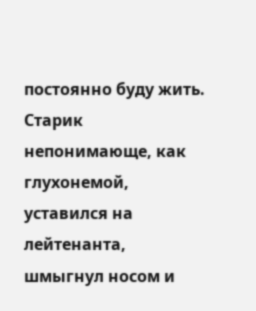постоянно буду жить.
Старик непонимающе, как глухонемой, уставился на лейтенанта, шмыгнул носом и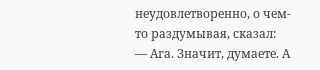неудовлетворенно, о чем-то раздумывая, сказал:
— Ага. Значит, думаете. А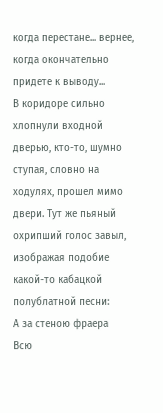когда перестане... вернее, когда окончательно придете к выводу...
В коридоре сильно хлопнули входной дверью, кто-то, шумно ступая, словно на ходулях, прошел мимо двери. Тут же пьяный охрипший голос завыл, изображая подобие какой-то кабацкой полублатной песни:
А за стеною фраера
Всю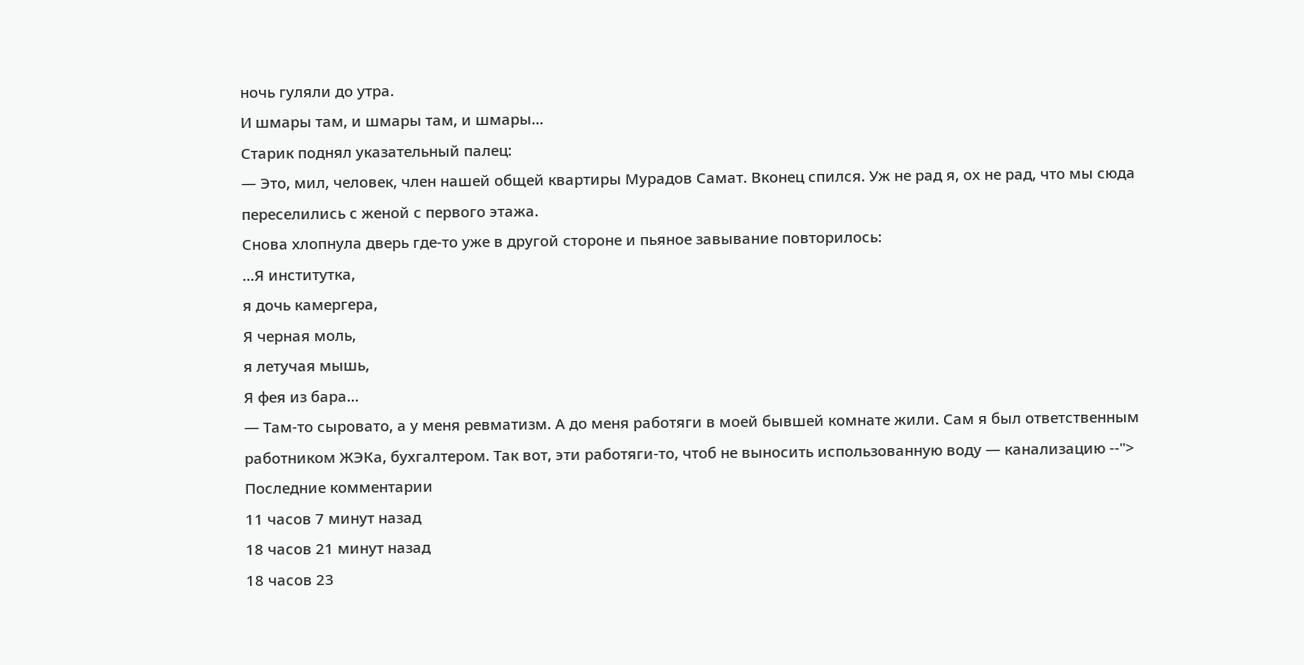ночь гуляли до утра.
И шмары там, и шмары там, и шмары...
Старик поднял указательный палец:
— Это, мил, человек, член нашей общей квартиры Мурадов Самат. Вконец спился. Уж не рад я, ох не рад, что мы сюда переселились с женой с первого этажа.
Снова хлопнула дверь где-то уже в другой стороне и пьяное завывание повторилось:
...Я институтка,
я дочь камергера,
Я черная моль,
я летучая мышь,
Я фея из бара...
— Там-то сыровато, а у меня ревматизм. А до меня работяги в моей бывшей комнате жили. Сам я был ответственным работником ЖЭКа, бухгалтером. Так вот, эти работяги-то, чтоб не выносить использованную воду — канализацию --">
Последние комментарии
11 часов 7 минут назад
18 часов 21 минут назад
18 часов 23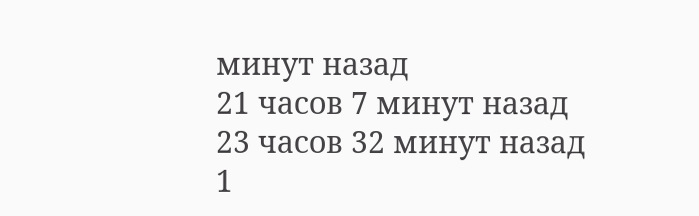минут назад
21 часов 7 минут назад
23 часов 32 минут назад
1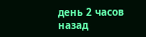день 2 часов назад